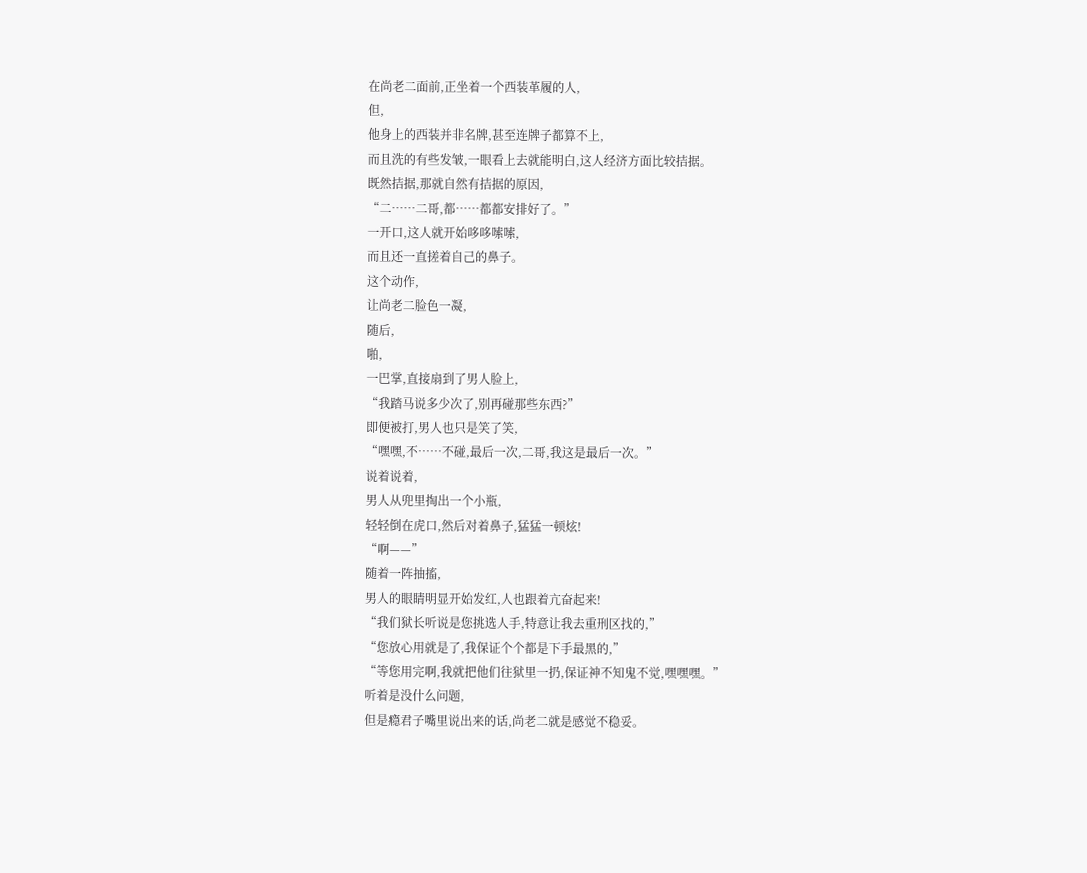在尚老二面前,正坐着一个西装革履的人,
但,
他身上的西装并非名牌,甚至连牌子都算不上,
而且洗的有些发皱,一眼看上去就能明白,这人经济方面比较拮据。
既然拮据,那就自然有拮据的原因,
“二……二哥,都……都都安排好了。”
一开口,这人就开始哆哆嗦嗦,
而且还一直搓着自己的鼻子。
这个动作,
让尚老二脸色一凝,
随后,
啪,
一巴掌,直接扇到了男人脸上,
“我踏马说多少次了,别再碰那些东西?”
即便被打,男人也只是笑了笑,
“嘿嘿,不……不碰,最后一次,二哥,我这是最后一次。”
说着说着,
男人从兜里掏出一个小瓶,
轻轻倒在虎口,然后对着鼻子,猛猛一顿炫!
“啊——”
随着一阵抽搐,
男人的眼睛明显开始发红,人也跟着亢奋起来!
“我们狱长听说是您挑选人手,特意让我去重刑区找的,”
“您放心用就是了,我保证个个都是下手最黑的,”
“等您用完啊,我就把他们往狱里一扔,保证神不知鬼不觉,嘿嘿嘿。”
听着是没什么问题,
但是瘾君子嘴里说出来的话,尚老二就是感觉不稳妥。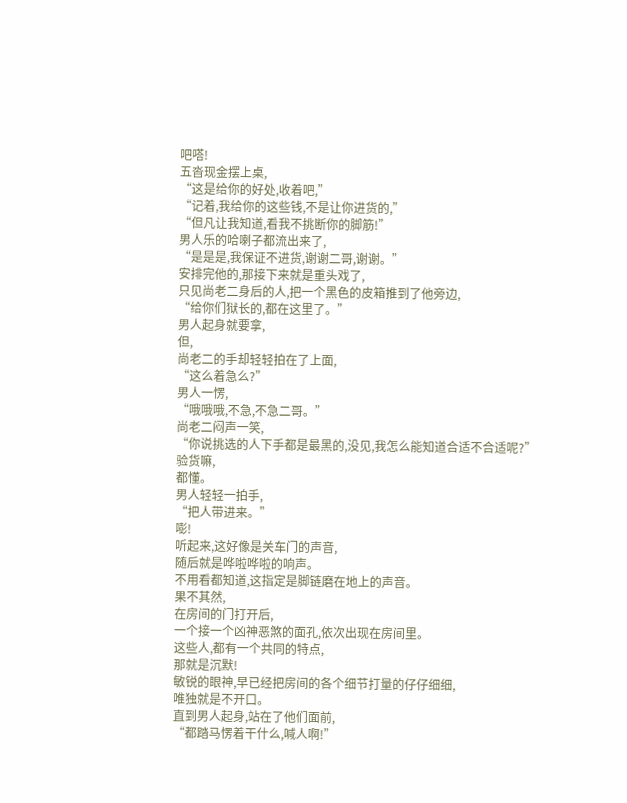吧嗒!
五沓现金摆上桌,
“这是给你的好处,收着吧,”
“记着,我给你的这些钱,不是让你进货的,”
“但凡让我知道,看我不挑断你的脚筋!”
男人乐的哈喇子都流出来了,
“是是是,我保证不进货,谢谢二哥,谢谢。”
安排完他的,那接下来就是重头戏了,
只见尚老二身后的人,把一个黑色的皮箱推到了他旁边,
“给你们狱长的,都在这里了。”
男人起身就要拿,
但,
尚老二的手却轻轻拍在了上面,
“这么着急么?”
男人一愣,
“哦哦哦,不急,不急二哥。”
尚老二闷声一笑,
“你说挑选的人下手都是最黑的,没见,我怎么能知道合适不合适呢?”
验货嘛,
都懂。
男人轻轻一拍手,
“把人带进来。”
嘭!
听起来,这好像是关车门的声音,
随后就是哗啦哗啦的响声。
不用看都知道,这指定是脚链磨在地上的声音。
果不其然,
在房间的门打开后,
一个接一个凶神恶煞的面孔,依次出现在房间里。
这些人,都有一个共同的特点,
那就是沉默!
敏锐的眼神,早已经把房间的各个细节打量的仔仔细细,
唯独就是不开口。
直到男人起身,站在了他们面前,
“都踏马愣着干什么,喊人啊!”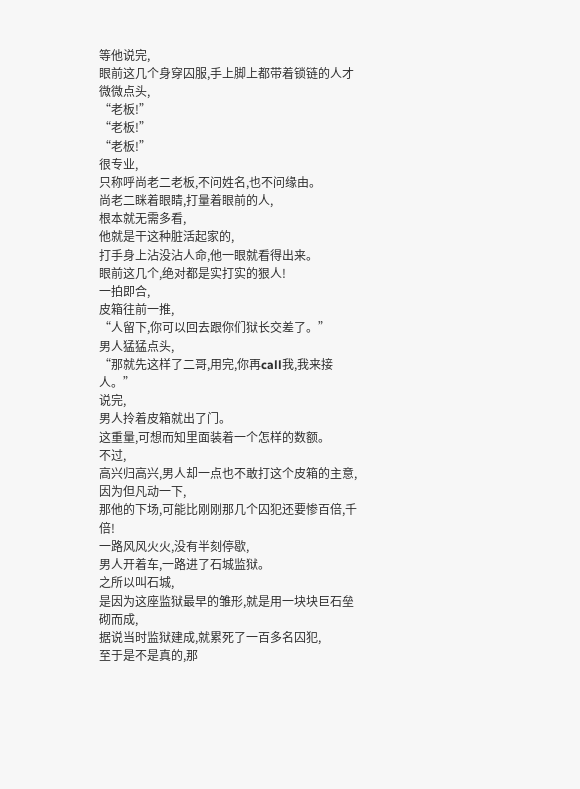等他说完,
眼前这几个身穿囚服,手上脚上都带着锁链的人才微微点头,
“老板!”
“老板!”
“老板!”
很专业,
只称呼尚老二老板,不问姓名,也不问缘由。
尚老二眯着眼睛,打量着眼前的人,
根本就无需多看,
他就是干这种脏活起家的,
打手身上沾没沾人命,他一眼就看得出来。
眼前这几个,绝对都是实打实的狠人!
一拍即合,
皮箱往前一推,
“人留下,你可以回去跟你们狱长交差了。”
男人猛猛点头,
“那就先这样了二哥,用完,你再call我,我来接人。”
说完,
男人拎着皮箱就出了门。
这重量,可想而知里面装着一个怎样的数额。
不过,
高兴归高兴,男人却一点也不敢打这个皮箱的主意,
因为但凡动一下,
那他的下场,可能比刚刚那几个囚犯还要惨百倍,千倍!
一路风风火火,没有半刻停歇,
男人开着车,一路进了石城监狱。
之所以叫石城,
是因为这座监狱最早的雏形,就是用一块块巨石垒砌而成,
据说当时监狱建成,就累死了一百多名囚犯,
至于是不是真的,那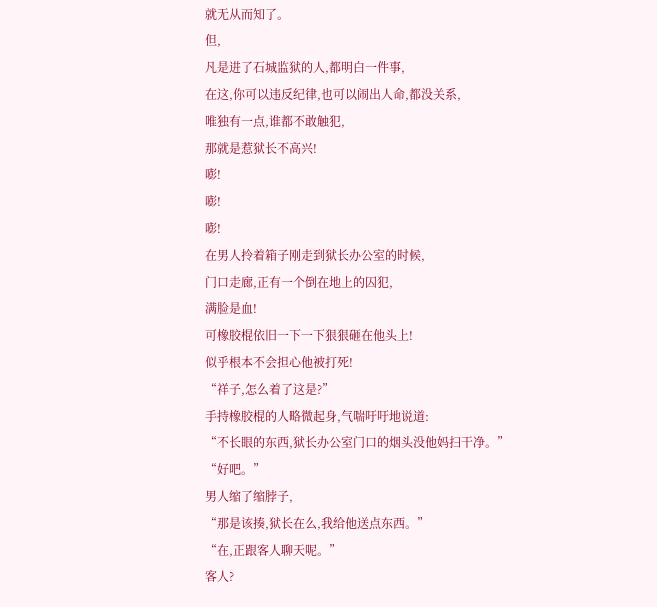就无从而知了。
但,
凡是进了石城监狱的人,都明白一件事,
在这,你可以违反纪律,也可以闹出人命,都没关系,
唯独有一点,谁都不敢触犯,
那就是惹狱长不高兴!
嘭!
嘭!
嘭!
在男人拎着箱子刚走到狱长办公室的时候,
门口走廊,正有一个倒在地上的囚犯,
满脸是血!
可橡胶棍依旧一下一下狠狠砸在他头上!
似乎根本不会担心他被打死!
“祥子,怎么着了这是?”
手持橡胶棍的人略微起身,气喘吁吁地说道:
“不长眼的东西,狱长办公室门口的烟头没他妈扫干净。”
“好吧。”
男人缩了缩脖子,
“那是该揍,狱长在么,我给他送点东西。”
“在,正跟客人聊天呢。”
客人?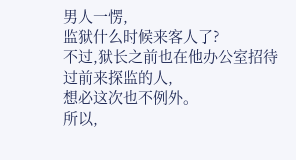男人一愣,
监狱什么时候来客人了?
不过,狱长之前也在他办公室招待过前来探监的人,
想必这次也不例外。
所以,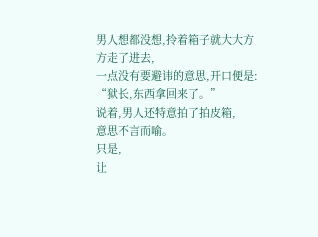男人想都没想,拎着箱子就大大方方走了进去,
一点没有要避讳的意思,开口便是:
“狱长,东西拿回来了。”
说着,男人还特意拍了拍皮箱,
意思不言而喻。
只是,
让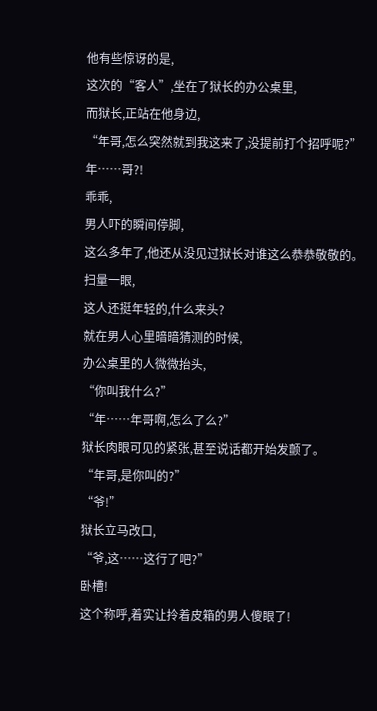他有些惊讶的是,
这次的“客人”,坐在了狱长的办公桌里,
而狱长,正站在他身边,
“年哥,怎么突然就到我这来了,没提前打个招呼呢?”
年……哥?!
乖乖,
男人吓的瞬间停脚,
这么多年了,他还从没见过狱长对谁这么恭恭敬敬的。
扫量一眼,
这人还挺年轻的,什么来头?
就在男人心里暗暗猜测的时候,
办公桌里的人微微抬头,
“你叫我什么?”
“年……年哥啊,怎么了么?”
狱长肉眼可见的紧张,甚至说话都开始发颤了。
“年哥,是你叫的?”
“爷!”
狱长立马改口,
“爷,这……这行了吧?”
卧槽!
这个称呼,着实让拎着皮箱的男人傻眼了!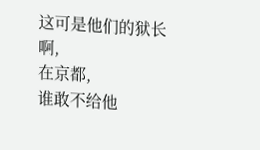这可是他们的狱长啊,
在京都,
谁敢不给他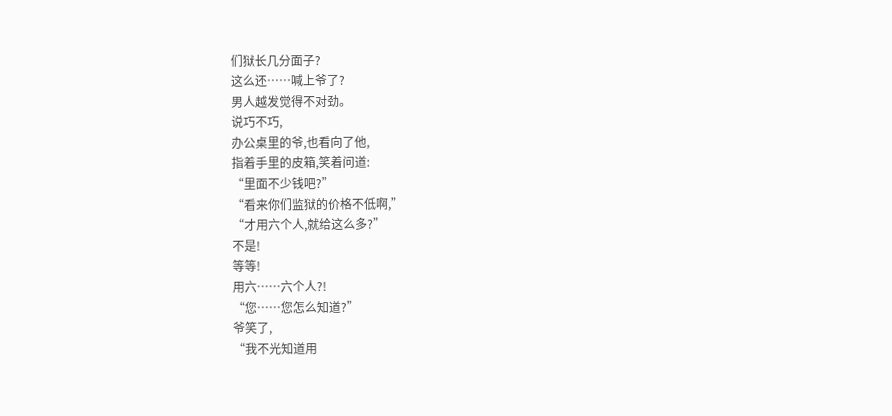们狱长几分面子?
这么还……喊上爷了?
男人越发觉得不对劲。
说巧不巧,
办公桌里的爷,也看向了他,
指着手里的皮箱,笑着问道:
“里面不少钱吧?”
“看来你们监狱的价格不低啊,”
“才用六个人,就给这么多?”
不是!
等等!
用六……六个人?!
“您……您怎么知道?”
爷笑了,
“我不光知道用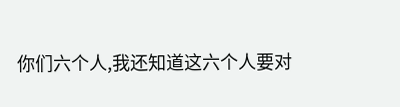你们六个人,我还知道这六个人要对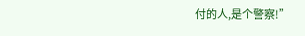付的人,是个警察!”